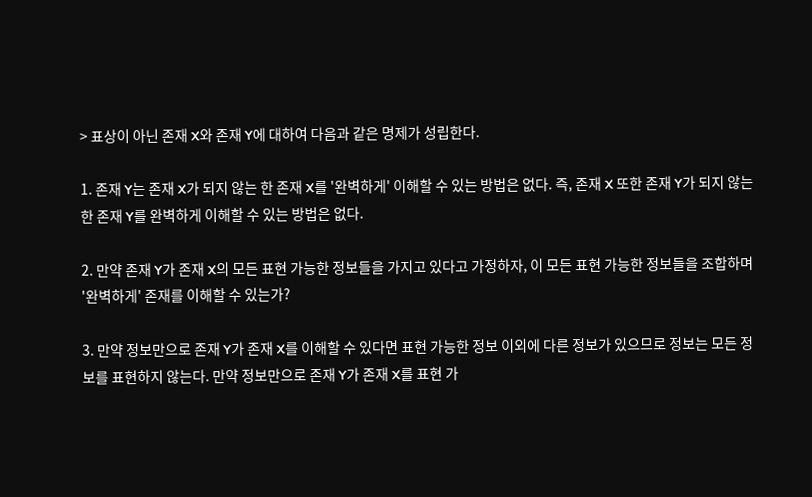> 표상이 아닌 존재 X와 존재 Y에 대하여 다음과 같은 명제가 성립한다.

1. 존재 Y는 존재 X가 되지 않는 한 존재 X를 '완벽하게' 이해할 수 있는 방법은 없다. 즉, 존재 X 또한 존재 Y가 되지 않는 한 존재 Y를 완벽하게 이해할 수 있는 방법은 없다.

2. 만약 존재 Y가 존재 X의 모든 표현 가능한 정보들을 가지고 있다고 가정하자, 이 모든 표현 가능한 정보들을 조합하며 '완벽하게' 존재를 이해할 수 있는가?

3. 만약 정보만으로 존재 Y가 존재 X를 이해할 수 있다면 표현 가능한 정보 이외에 다른 정보가 있으므로 정보는 모든 정보를 표현하지 않는다. 만약 정보만으로 존재 Y가 존재 X를 표현 가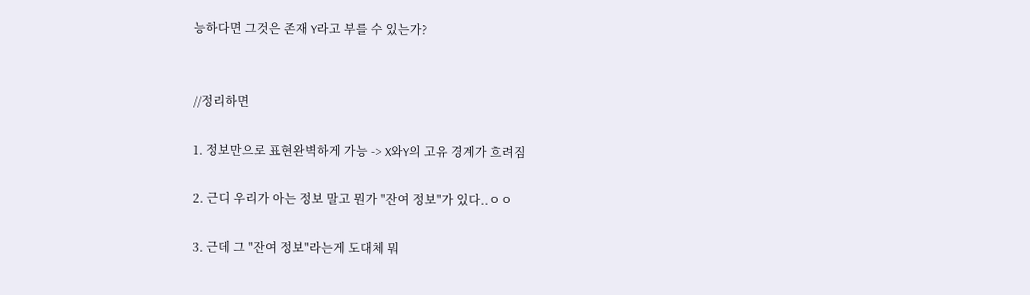능하다면 그것은 존재 Y라고 부를 수 있는가?


//정리하면

1. 정보만으로 표현완벽하게 가능 -> X와Y의 고유 경계가 흐려짐

2. 근디 우리가 아는 정보 말고 뭔가 "잔여 정보"가 있다..ㅇㅇ

3. 근데 그 "잔여 정보"라는게 도대체 뭐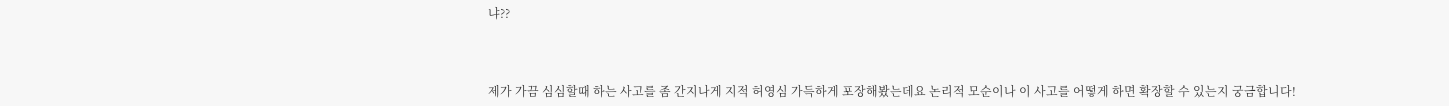냐??



제가 가끔 심심할때 하는 사고를 좀 간지나게 지적 허영심 가득하게 포장해봤는데요 논리적 모순이나 이 사고를 어떻게 하면 확장할 수 있는지 궁금합니다!